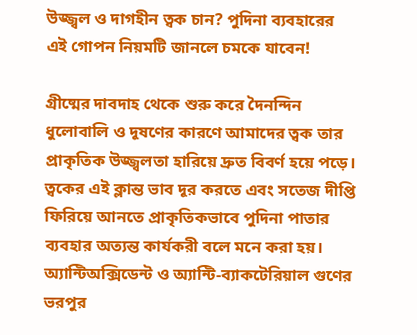উজ্জ্বল ও দাগহীন ত্বক চান? পুদিনা ব্যবহারের এই গোপন নিয়মটি জানলে চমকে যাবেন!

গ্রীষ্মের দাবদাহ থেকে শুরু করে দৈনন্দিন ধুলোবালি ও দূষণের কারণে আমাদের ত্বক তার প্রাকৃতিক উজ্জ্বলতা হারিয়ে দ্রুত বিবর্ণ হয়ে পড়ে। ত্বকের এই ক্লান্ত ভাব দূর করতে এবং সতেজ দীপ্তি ফিরিয়ে আনতে প্রাকৃতিকভাবে পুদিনা পাতার ব্যবহার অত্যন্ত কার্যকরী বলে মনে করা হয়। অ্যান্টিঅক্সিডেন্ট ও অ্যান্টি-ব্যাকটেরিয়াল গুণের ভরপুর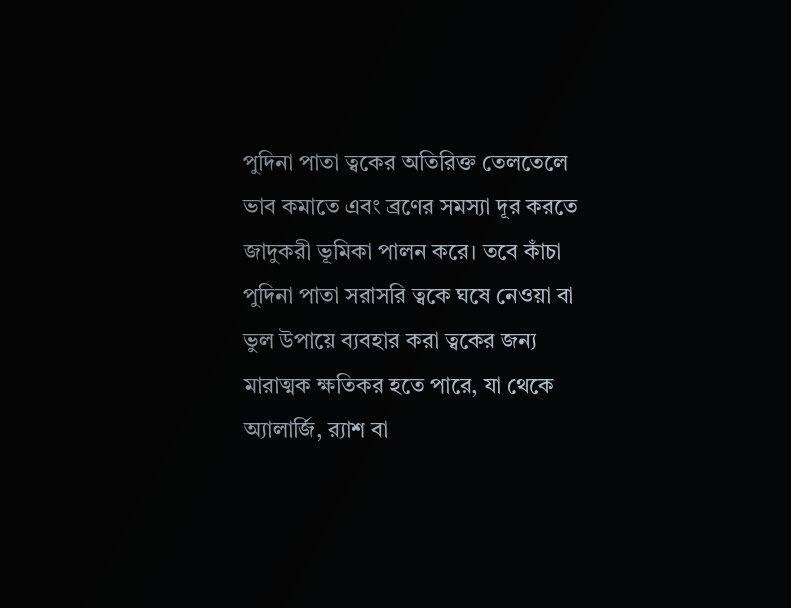পুদিনা পাতা ত্বকের অতিরিক্ত তেলতেলে ভাব কমাতে এবং ব্রণের সমস্যা দূর করতে জাদুকরী ভূমিকা পালন করে। তবে কাঁচা পুদিনা পাতা সরাসরি ত্বকে ঘষে নেওয়া বা ভুল উপায়ে ব্যবহার করা ত্বকের জন্য মারাত্মক ক্ষতিকর হতে পারে, যা থেকে অ্যালার্জি, র‍্যাশ বা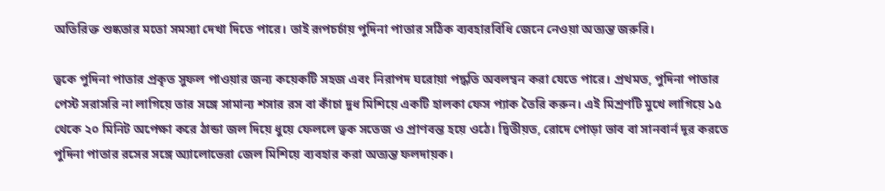অতিরিক্ত শুষ্কতার মতো সমস্যা দেখা দিতে পারে। তাই রূপচর্চায় পুদিনা পাতার সঠিক ব্যবহারবিধি জেনে নেওয়া অত্যন্ত জরুরি।

ত্বকে পুদিনা পাতার প্রকৃত সুফল পাওয়ার জন্য কয়েকটি সহজ এবং নিরাপদ ঘরোয়া পদ্ধতি অবলম্বন করা যেতে পারে। প্রথমত, পুদিনা পাতার পেস্ট সরাসরি না লাগিয়ে তার সঙ্গে সামান্য শসার রস বা কাঁচা দুধ মিশিয়ে একটি হালকা ফেস প্যাক তৈরি করুন। এই মিশ্রণটি মুখে লাগিয়ে ১৫ থেকে ২০ মিনিট অপেক্ষা করে ঠান্ডা জল দিয়ে ধুয়ে ফেললে ত্বক সতেজ ও প্রাণবন্ত হয়ে ওঠে। দ্বিতীয়ত, রোদে পোড়া ভাব বা সানবার্ন দূর করতে পুদিনা পাতার রসের সঙ্গে অ্যালোভেরা জেল মিশিয়ে ব্যবহার করা অত্যন্ত ফলদায়ক।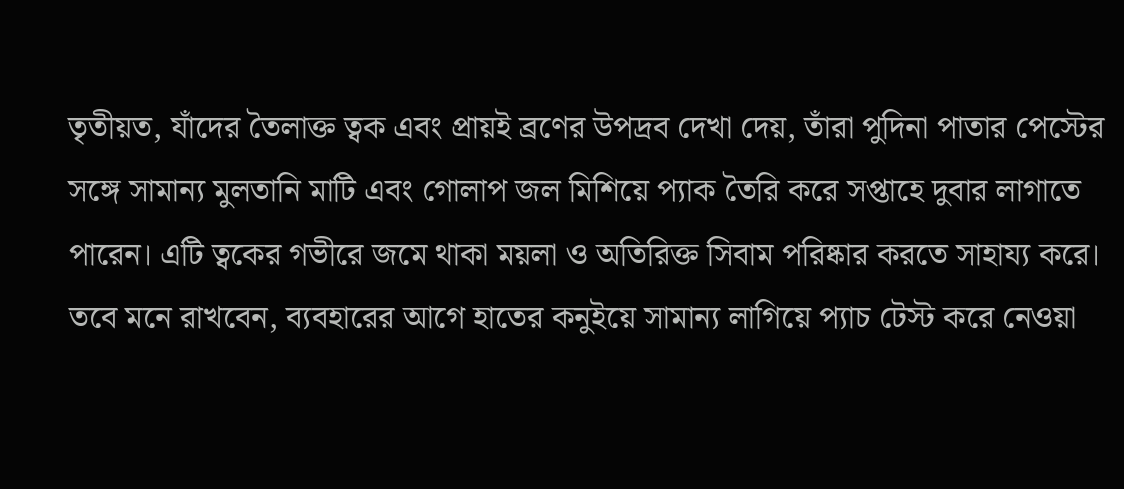তৃতীয়ত, যাঁদের তৈলাক্ত ত্বক এবং প্রায়ই ব্রণের উপদ্রব দেখা দেয়, তাঁরা পুদিনা পাতার পেস্টের সঙ্গে সামান্য মুলতানি মাটি এবং গোলাপ জল মিশিয়ে প্যাক তৈরি করে সপ্তাহে দুবার লাগাতে পারেন। এটি ত্বকের গভীরে জমে থাকা ময়লা ও অতিরিক্ত সিবাম পরিষ্কার করতে সাহায্য করে। তবে মনে রাখবেন, ব্যবহারের আগে হাতের কনুইয়ে সামান্য লাগিয়ে প্যাচ টেস্ট করে নেওয়া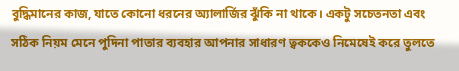বুদ্ধিমানের কাজ, যাতে কোনো ধরনের অ্যালার্জির ঝুঁকি না থাকে। একটু সচেতনতা এবং সঠিক নিয়ম মেনে পুদিনা পাতার ব্যবহার আপনার সাধারণ ত্বককেও নিমেষেই করে তুলতে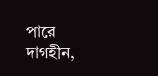পারে দাগহীন,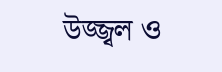উজ্জ্বল ও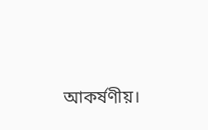আকর্ষণীয়।